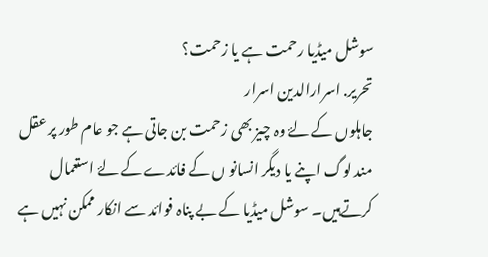سوشل میڈیا رحمت ہے یا زحمت؟
تحریر. اسرارالدین اسرار
جاہلوں کے لۓ وہ چیز بھی زحمت بن جاتی ہے جو عام طور پر عقل مند لوگ اپنے یا دیگر انسانو ں کے فائدے کے لۓ استعمال کرتےہیں۔ سوشل میڈیا کے بے پناہ فوائد سے انکار ممکن نہیں ہے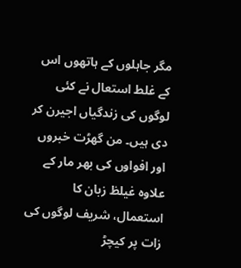مگر جاہلوں کے ہاتھوں اس کے غلط استعال نے کئی لوگوں کی زندگیاں اجیرن کر دی ہیں۔ من گھڑت خبروں اور افواوں کی بھر مار کے علاوہ غیلظ زبان کا استعمال، شریف لوگوں کی زات پر کیچڑ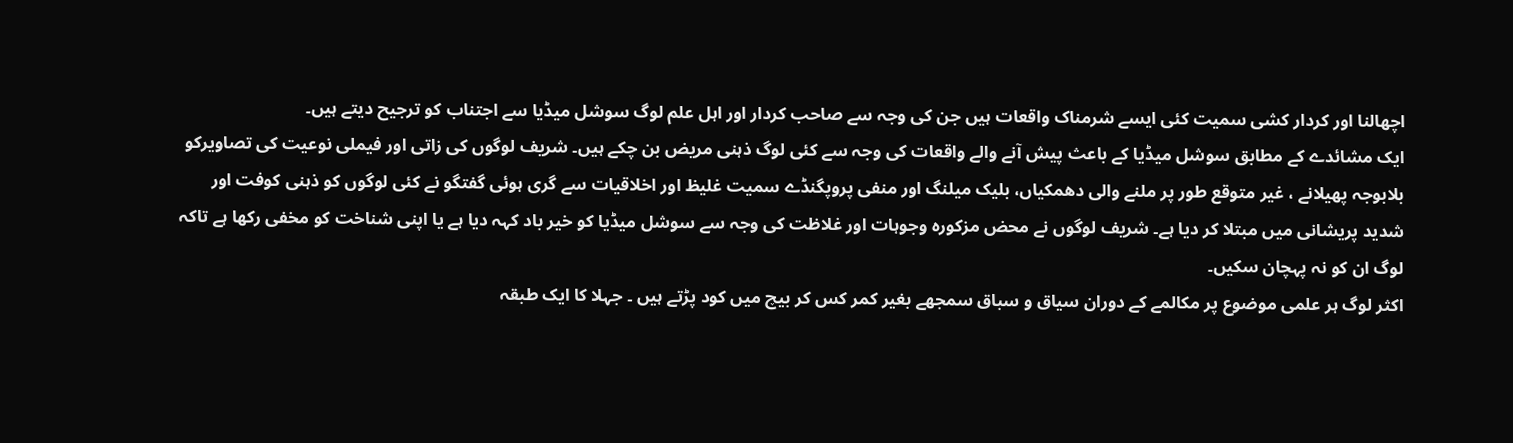اچھالنا اور کردار کشی سمیت کئی ایسے شرمناک واقعات ہیں جن کی وجہ سے صاحب کردار اور اہل علم لوگ سوشل میڈیا سے اجتناب کو ترجیح دیتے ہیں۔
ایک مشائدے کے مطابق سوشل میڈیا کے باعث پیش آنے والے واقعات کی وجہ سے کئی لوگ ذہنی مریض بن چکے ہیں۔ شریف لوگوں کی زاتی اور فیملی نوعیت کی تصاویرکو بلابوجہ پھیلانے ، غیر متوقع طور پر ملنے والی دھمکیاں، بلیک میلنگ اور منفی پروپگنڈے سمیت غلیظ اور اخلاقیات سے گری ہوئی گفتگو نے کئی لوگوں کو ذہنی کوفت اور شدید پریشانی میں مبتلا کر دیا ہے۔ شریف لوگوں نے محض مزکورہ وجوہات اور غلاظت کی وجہ سے سوشل میڈیا کو خیر باد کہہ دیا ہے یا اپنی شناخت کو مخفی رکھا ہے تاکہ لوگ ان کو نہ پہچان سکیں۔
اکثر لوگ ہر علمی موضوع پر مکالمے کے دوران سیاق و سباق سمجھے بغیر کمر کس کر بیچ میں کود پڑتے ہیں ۔ جہلا کا ایک طبقہ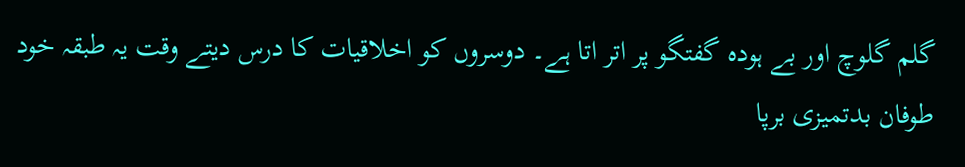گلم گلوچ اور بے ہودہ گفتگو پر اتر اتا ہے۔ دوسروں کو اخلاقیات کا درس دیتے وقت یہ طبقہ خود طوفان بدتمیزی برپا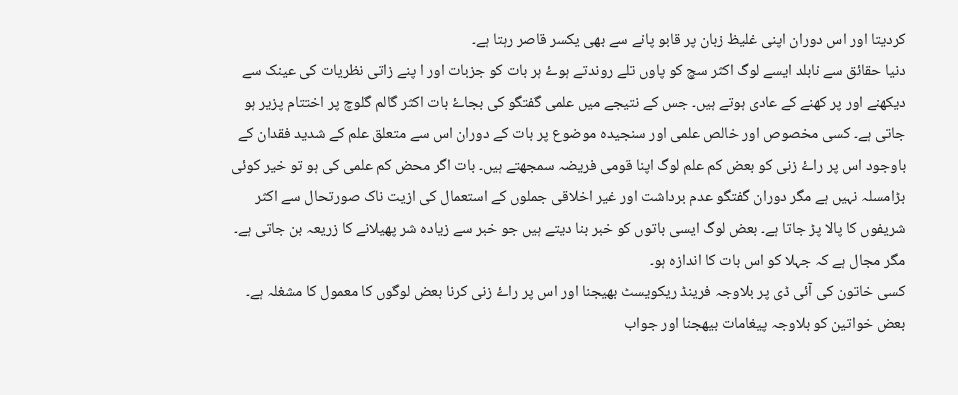کردیتا اور اس دوران اپنی غلیظ زبان پر قابو پانے سے بھی یکسر قاصر رہتا ہے۔
دنیا حقائق سے نابلد ایسے لوگ اکثر سچ کو پاوں تلے روندتے ہوۓ ہر بات کو جزبات اور ا پنے زاتی نظریات کی عینک سے دیکھنے اور پر کھنے کے عادی ہوتے ہیں۔ جس کے نتیجے میں علمی گفتگو کی بجاۓ بات اکثر گالم گلوچ پر اختتام پزیر ہو جاتی ہے۔ کسی مخصوص اور خالص علمی اور سنجیدہ موضوع پر بات کے دوران اس سے متعلق علم کے شدید فقدان کے باوجود اس پر راۓ زنی کو بعض کم علم لوگ اپنا قومی فریضہ سمجھتے ہیں۔ بات اگر محض کم علمی کی ہو تو خیر کوئی بڑامسلہ نہیں ہے مگر دوران گفتگو عدم برداشت اور غیر اخلاقی جملوں کے استعمال کی ازیت ناک صورتحال سے اکثر شریفوں کا پالا پڑ جاتا ہے۔ بعض لوگ ایسی باتوں کو خبر بنا دیتے ہیں جو خبر سے زیادہ شر پھیلانے کا زریعہ بن جاتی ہے۔ مگر مجال ہے کہ جہلا کو اس بات کا اندازہ ہو۔
کسی خاتون کی آئی ڈی پر بلاوجہ فرینڈ ریکویسٹ بھیجنا اور اس پر راۓ زنی کرنا بعض لوگوں کا معمول کا مشغلہ ہے۔ بعض خواتین کو بلاوجہ پیغامات بیھجنا اور جواب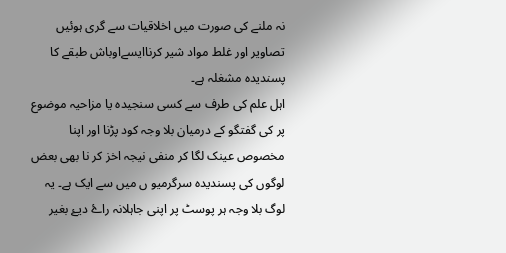نہ ملنے کی صورت میں اخلاقیات سے گری ہوئیں تصاویر اور غلط مواد شیر کرناایسےاوباش طبقے کا پسندیدہ مشغلہ ہے۔
اہل علم کی طرف سے کسی سنجیدہ یا مزاحیہ موضوع پر کی گفتگو کے درمیان بلا وجہ کود پڑنا اور اپنا مخصوص عینک لگا کر منفی نیجہ اخز کر نا بھی بعض لوگوں کی پسندیدہ سرگرمیو ں میں سے ایک ہے۔ یہ لوگ بلا وجہ ہر پوسٹ پر اپنی جاہلانہ راۓ دیۓ بغیر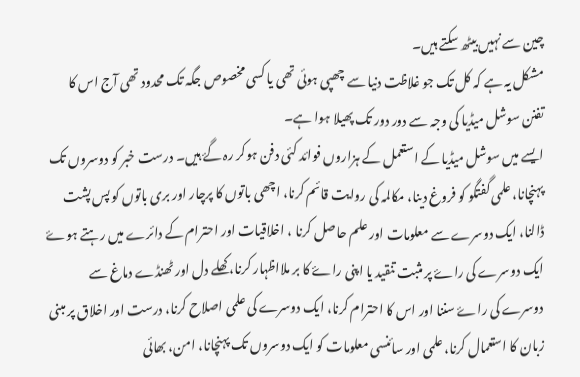چین سے نہیں بیٹھ سکتے ہیں۔
مشکل یہ ہے کہ کل تک جو غلاظت دنیا سے چھپی ہوئی تھی یا کسی مخصوص جگہ تک محدود تھی آج اس کا تفنن سوشل میڈیا کی وجہ سے دور دور تک پھیلا ہوا ہے۔
ایسے میں سوشل میڈیا کے استعمل کے ہزاروں فوائد کئی دفن ہوکر رہ گۓ ہیں۔ درست خبر کو دوسروں تک پہنچانا، علمی گفتگو کو فروغ دینا، مکالمہ کی روایت قائم کرنا، اچھی باتوں کا پرچار اور بری باتوں کو پس پشت ڈالنا، ایک دوسرے سے معلومات اور علم حاصل کرنا ، اخلاقیات اور احترام کے دائرے میں رہتے ہوۓ ایک دوسرے کی راۓ پر مثبت تنقید یا اپنی راۓ کا بر ملااظہار کرنا، کھلے دل اور ٹھنڈے دماغ سے دوسرے کی راۓ سننا اور اس کا احترام کرنا، ایک دوسرے کی علمی اصلاح کرنا، درست اور اخلاق پر مبنی زبان کا استعمال کرنا، علمی اور سائنسی معلومات کو ایک دوسروں تک پہنچانا، امن، بھائی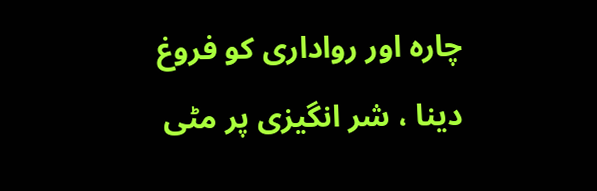چارہ اور رواداری کو فروغ دینا ، شر انگیزی پر مٹی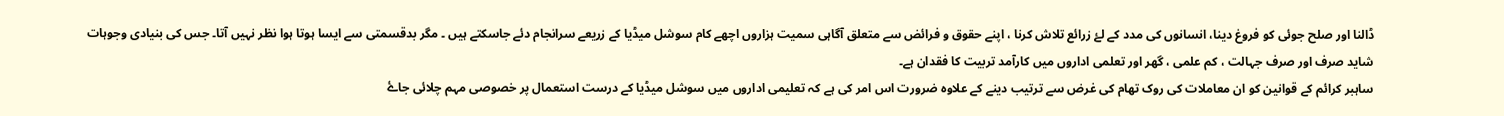ڈالنا اور صلح جوئی کو فروغ دینا، انسانوں کی مدد کے لۓ زرائع تلاش کرنا ، اپنے حقوق و فرائض سے متعلق آگاہی سمیت ہزاروں اچھے کام سوشل میڈیا کے زریعے سرانجام دئے جاسکتے ہیں ۔ مگر بدقسمتی سے ایسا ہوتا ہوا نظر نہیں آتا۔ جس کی بنیادی وجوہات شاید صرف اور صرف جہالت ، کم علمی ، گھر اور تعلمی اداروں میں کارآمد تربیت کا فقدان ہے۔
ساہبر کرائم کے قوانین کو ان معاملات کی روک تھام کی غرض سے ترتیب دینے کے علاوہ ضرورت اس امر کی ہے کہ تعلیمی اداروں میں سوشل میڈیا کے درست استعمال پر خصوصی مہم چلائی جاۓ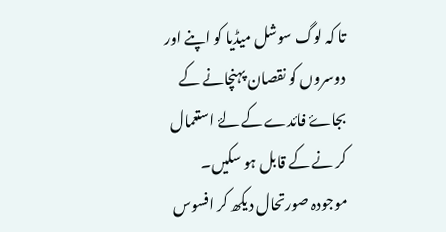تا کہ لوگ سوشل میڈیا کو اپنے اور دوسروں کو نقصان پہنچانے کے بجاۓ فائدے کے لۓ استعمال کر نے کے قابل ہو سکیں۔
موجودہ صورتحال دیکھ کر افسوس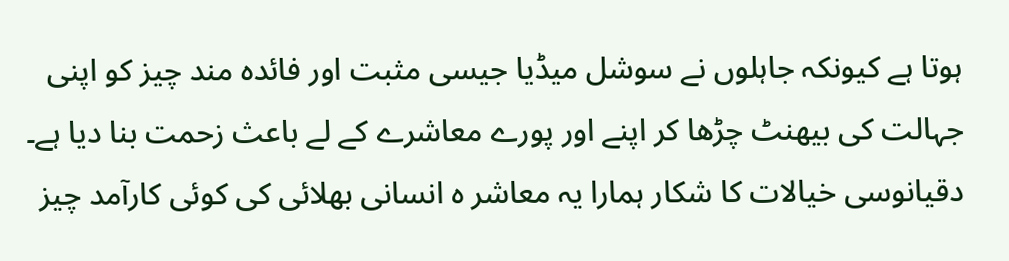ہوتا ہے کیونکہ جاہلوں نے سوشل میڈیا جیسی مثبت اور فائدہ مند چیز کو اپنی جہالت کی بیھنٹ چڑھا کر اپنے اور پورے معاشرے کے لے باعث زحمت بنا دیا ہے۔ دقیانوسی خیالات کا شکار ہمارا یہ معاشر ہ انسانی بھلائی کی کوئی کارآمد چیز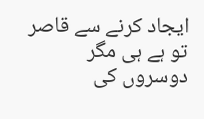ایجاد کرنے سے قاصر تو ہے ہی مگر دوسروں کی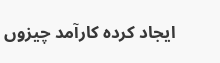ایجاد کردہ کارآمد چیزوں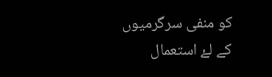کو منفی سرگرمیوں کے لۓ استعمال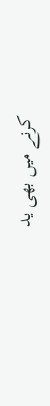کرنے میں بھی ید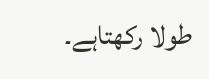طولا رکھتاہے۔